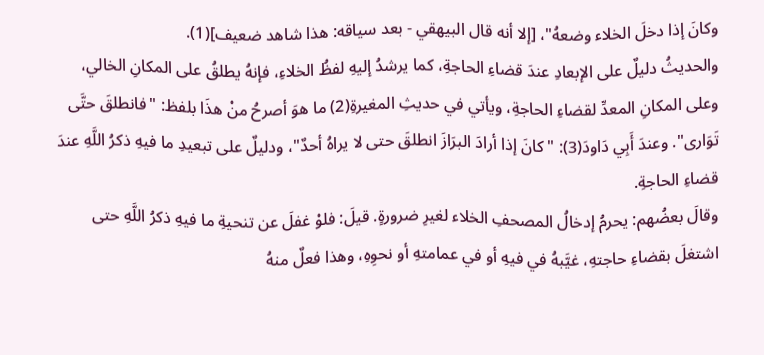وكانَ إذا دخلَ الخلاء وضعهُ"، [إلا أنه قال البيهقي - بعد سياقه: هذا شاهد ضعيف](1).
والحديثُ دليلٌ على الإبعادِ عندَ قضاءِ الحاجةِ، كما يرشدُ إليهِ لفظُ الخلاءِ، فإنهُ يطلقُ على المكانِ الخالي، وعلى المكانِ المعدِّ لقضاءِ الحاجةِ، ويأتي في حديثِ المغيرةِ(2) ما هوَ أصرحُ منْ هذَا بلفظ: "فانطلقَ حتَّى تَوَارى". وعندَ أَبِي دَاودَ(3): "كانَ إذا أرادَ البرَازَ انطلقَ حتى لا يراهُ أحدٌ"، ودليلٌ على تبعيدِ ما فيهِ ذكرُ اللَّهِ عندَ قضاءِ الحاجةِ.
وقالَ بعضُهم: يحرمُ إدخالُ المصحفِ الخلاء لغيرِ ضرورةٍ. قيلَ: فلوْ غفلَ عن تنحيةِ ما فيهِ ذكرُ اللَّهِ حتى اشتغلَ بقضاءِ حاجتهِ، غيَّبهُ في فيهِ أو في عمامتهِ أو نحوِهِ، وهذا فعلٌ منهُ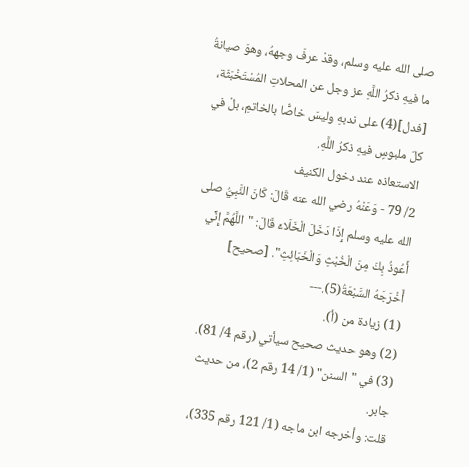صلى الله عليه وسلم، وقدْ عرفَ وجههُ، وهوَ صيانةُ ما فيهِ ذكرُ اللَّهِ عز وجل عن المحلاتِ المُسْتَخْبَثَة، [فدل](4) على ندبهِ وليسَ خاصًّا بالخاتمِ، بلْ في كلّ ملبوسٍ فيهِ ذكرُ اللَّهِ.
الاستعاذه عند دخول الكنيف
2/ 79 - وَعَنْهُ رضي الله عنه قَالَ: كَانَ النَّبِيُّ صلى الله عليه وسلم إِذَا دَخَلَ الْخَلَاءَ قَالَ: "اللَّهُمَّ إِنِّي أَعُوذُ بِكَ مِنَ الْخُبْثِ وَالْخَبَائِثِ". [صحيح]
أَخْرَجَهُ السَّبْعَةُ(5).---
(1) زيادة من (أ).
(2) وهو حديث صحيح سيأتي (رقم 4/ 81).
(3) في "السنن" (1/ 14 رقم 2)، من حديث جابر.
قلت: وأخرجه ابن ماجه (1/ 121 رقم 335)،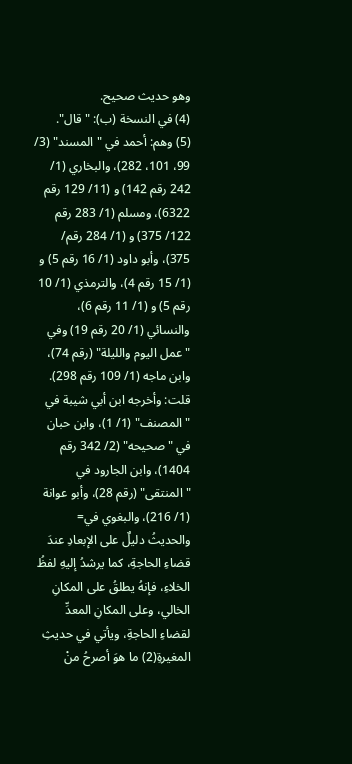وهو حديث صحيح.
(4) في النسخة (ب): "قال".
(5) وهم: أحمد في "المسند" (3/ 99، 101، 282)، والبخاري (1/ 242 رقم 142) و (11/ 129 رقم 6322)، ومسلم (1/ 283 رقم 122/ 375) و (1/ 284 رقم/ 375)، وأبو داود (1/ 16 رقم 5) و (1/ 15 رقم 4)، والترمذي (1/ 10 رقم 5) و (1/ 11 رقم 6)، والنسائي (1/ 20 رقم 19) وفي "عمل اليوم والليلة" (رقم 74)، وابن ماجه (1/ 109 رقم 298).
قلت: وأخرجه ابن أبي شيبة في "المصنف" (1/ 1)، وابن حبان في "صحيحه" (2/ 342 رقم 1404)، وابن الجارود في "المنتقى" (رقم 28)، وأبو عوانة (1/ 216)، والبغوي في=
والحديثُ دليلٌ على الإبعادِ عندَ قضاءِ الحاجةِ، كما يرشدُ إليهِ لفظُ الخلاءِ، فإنهُ يطلقُ على المكانِ الخالي، وعلى المكانِ المعدِّ لقضاءِ الحاجةِ، ويأتي في حديثِ المغيرةِ(2) ما هوَ أصرحُ منْ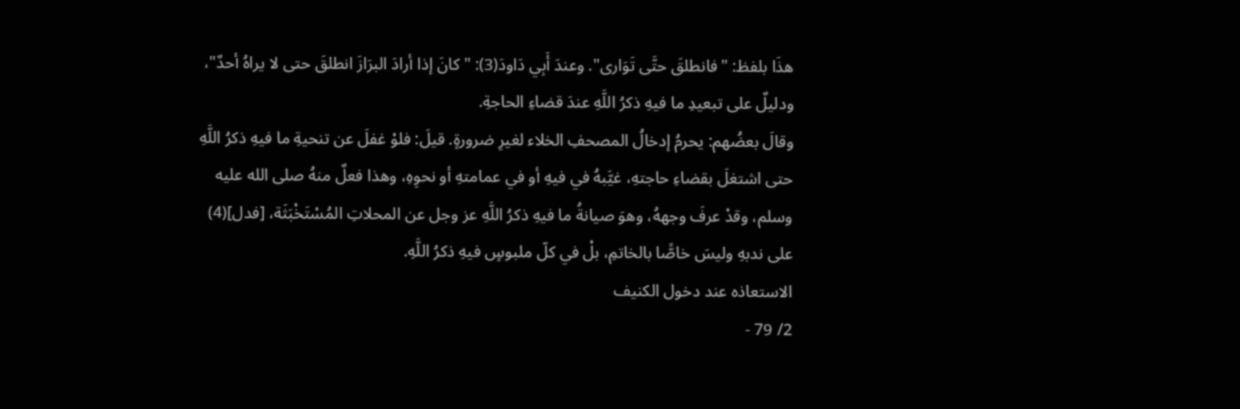هذَا بلفظ: "فانطلقَ حتَّى تَوَارى". وعندَ أَبِي دَاودَ(3): "كانَ إذا أرادَ البرَازَ انطلقَ حتى لا يراهُ أحدٌ"، ودليلٌ على تبعيدِ ما فيهِ ذكرُ اللَّهِ عندَ قضاءِ الحاجةِ.
وقالَ بعضُهم: يحرمُ إدخالُ المصحفِ الخلاء لغيرِ ضرورةٍ. قيلَ: فلوْ غفلَ عن تنحيةِ ما فيهِ ذكرُ اللَّهِ حتى اشتغلَ بقضاءِ حاجتهِ، غيَّبهُ في فيهِ أو في عمامتهِ أو نحوِهِ، وهذا فعلٌ منهُ صلى الله عليه وسلم، وقدْ عرفَ وجههُ، وهوَ صيانةُ ما فيهِ ذكرُ اللَّهِ عز وجل عن المحلاتِ المُسْتَخْبَثَة، [فدل](4) على ندبهِ وليسَ خاصًّا بالخاتمِ، بلْ في كلّ ملبوسٍ فيهِ ذكرُ اللَّهِ.
الاستعاذه عند دخول الكنيف
2/ 79 -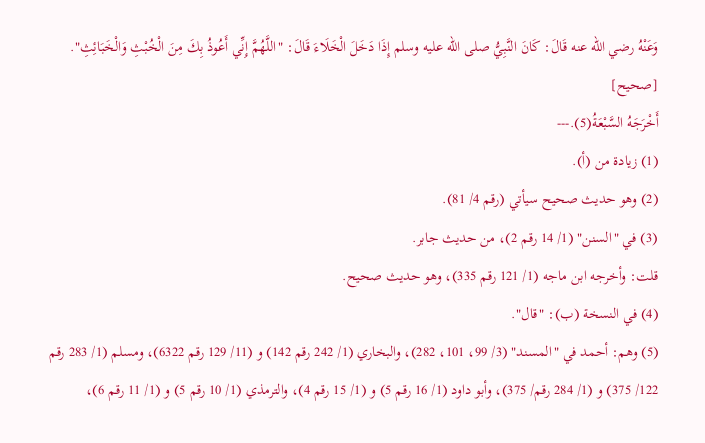وَعَنْهُ رضي الله عنه قَالَ: كَانَ النَّبِيُّ صلى الله عليه وسلم إِذَا دَخَلَ الْخَلَاءَ قَالَ: "اللَّهُمَّ إِنِّي أَعُوذُ بِكَ مِنَ الْخُبْثِ وَالْخَبَائِثِ". [صحيح]
أَخْرَجَهُ السَّبْعَةُ(5).---
(1) زيادة من (أ).
(2) وهو حديث صحيح سيأتي (رقم 4/ 81).
(3) في "السنن" (1/ 14 رقم 2)، من حديث جابر.
قلت: وأخرجه ابن ماجه (1/ 121 رقم 335)، وهو حديث صحيح.
(4) في النسخة (ب): "قال".
(5) وهم: أحمد في "المسند" (3/ 99، 101، 282)، والبخاري (1/ 242 رقم 142) و (11/ 129 رقم 6322)، ومسلم (1/ 283 رقم 122/ 375) و (1/ 284 رقم/ 375)، وأبو داود (1/ 16 رقم 5) و (1/ 15 رقم 4)، والترمذي (1/ 10 رقم 5) و (1/ 11 رقم 6)،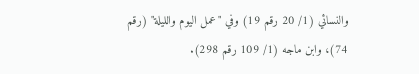والنسائي (1/ 20 رقم 19) وفي "عمل اليوم والليلة" (رقم 74)، وابن ماجه (1/ 109 رقم 298).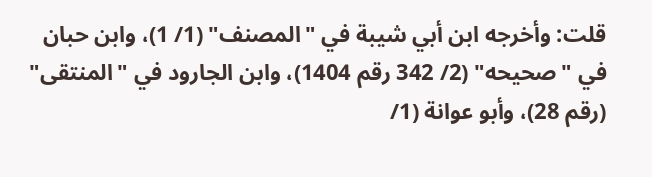قلت: وأخرجه ابن أبي شيبة في "المصنف" (1/ 1)، وابن حبان في "صحيحه" (2/ 342 رقم 1404)، وابن الجارود في "المنتقى" (رقم 28)، وأبو عوانة (1/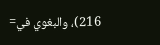216)، والبغوي في=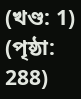(খণ্ড: 1) (পৃষ্ঠা: 288)